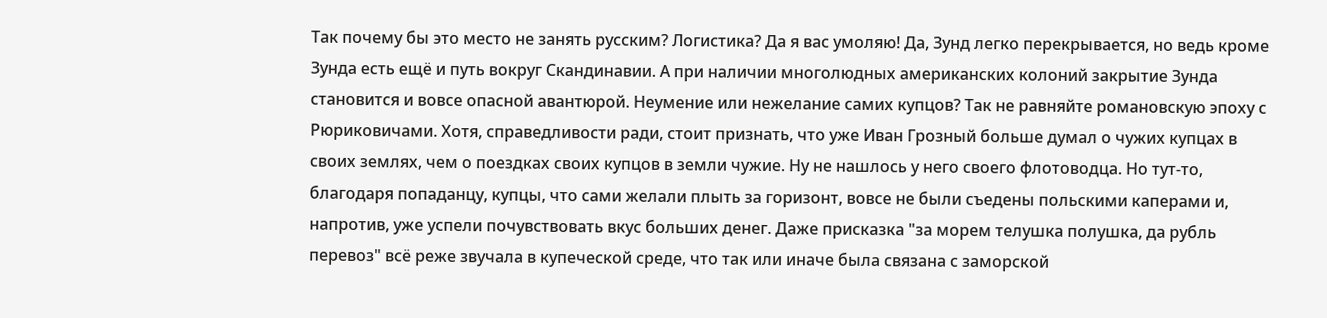Так почему бы это место не занять русским? Логистика? Да я вас умоляю! Да, Зунд легко перекрывается, но ведь кроме Зунда есть ещё и путь вокруг Скандинавии. А при наличии многолюдных американских колоний закрытие Зунда становится и вовсе опасной авантюрой. Неумение или нежелание самих купцов? Так не равняйте романовскую эпоху с Рюриковичами. Хотя, справедливости ради, стоит признать, что уже Иван Грозный больше думал о чужих купцах в своих землях, чем о поездках своих купцов в земли чужие. Ну не нашлось у него своего флотоводца. Но тут-то, благодаря попаданцу, купцы, что сами желали плыть за горизонт, вовсе не были съедены польскими каперами и, напротив, уже успели почувствовать вкус больших денег. Даже присказка "за морем телушка полушка, да рубль перевоз" всё реже звучала в купеческой среде, что так или иначе была связана с заморской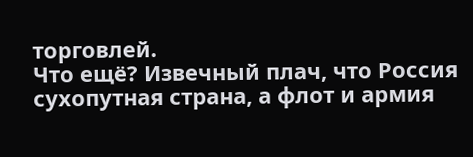торговлей.
Что ещё? Извечный плач, что Россия сухопутная страна, а флот и армия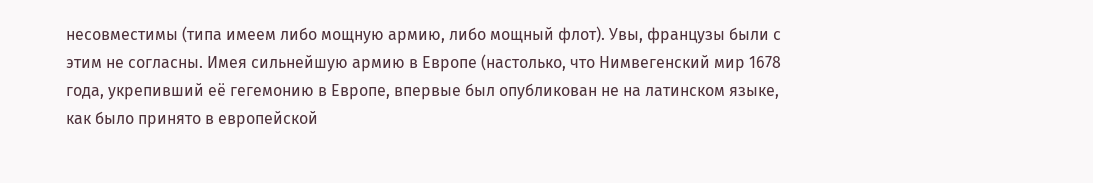несовместимы (типа имеем либо мощную армию, либо мощный флот). Увы, французы были с этим не согласны. Имея сильнейшую армию в Европе (настолько, что Нимвегенский мир 1678 года, укрепивший её гегемонию в Европе, впервые был опубликован не на латинском языке, как было принято в европейской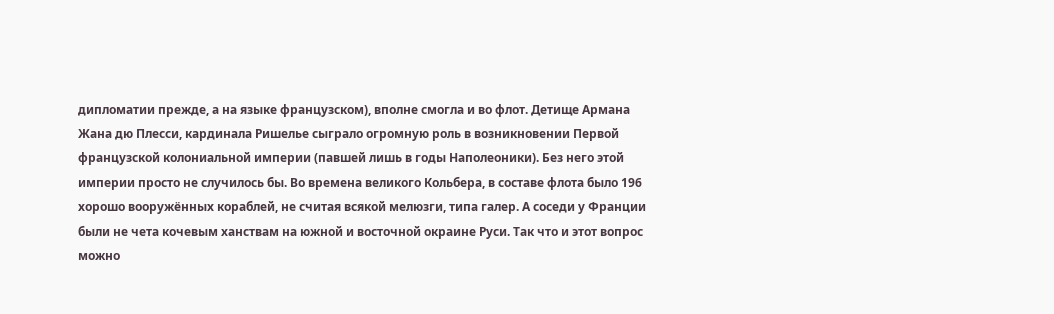дипломатии прежде, а на языке французском), вполне смогла и во флот. Детище Армана Жана дю Плесси, кардинала Ришелье сыграло огромную роль в возникновении Первой французской колониальной империи (павшей лишь в годы Наполеоники). Без него этой империи просто не случилось бы. Во времена великого Кольбера, в составе флота было 196 хорошо вооружённых кораблей, не считая всякой мелюзги, типа галер. А соседи у Франции были не чета кочевым ханствам на южной и восточной окраине Руси. Так что и этот вопрос можно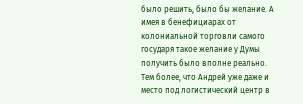было решить, было бы желание. А имея в бенефициарах от колониальной торговли самого государя такое желание у Думы получить было вполне реально.
Тем более, что Андрей уже даже и место под логистический центр в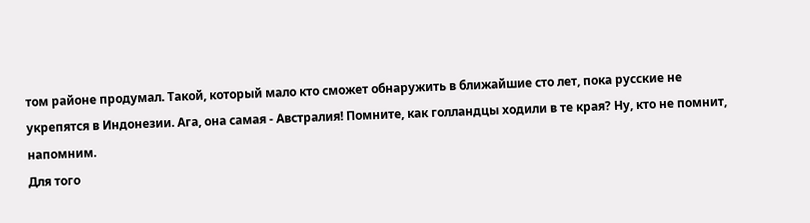том районе продумал. Такой, который мало кто сможет обнаружить в ближайшие сто лет, пока русские не укрепятся в Индонезии. Ага, она самая - Австралия! Помните, как голландцы ходили в те края? Ну, кто не помнит, напомним.
Для того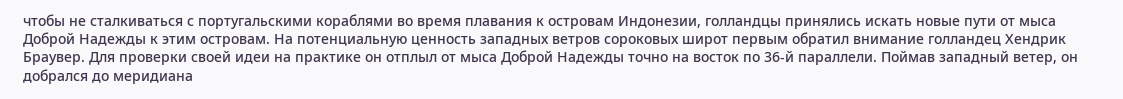чтобы не сталкиваться с португальскими кораблями во время плавания к островам Индонезии, голландцы принялись искать новые пути от мыса Доброй Надежды к этим островам. На потенциальную ценность западных ветров сороковых широт первым обратил внимание голландец Хендрик Браувер. Для проверки своей идеи на практике он отплыл от мыса Доброй Надежды точно на восток по 36-й параллели. Поймав западный ветер, он добрался до меридиана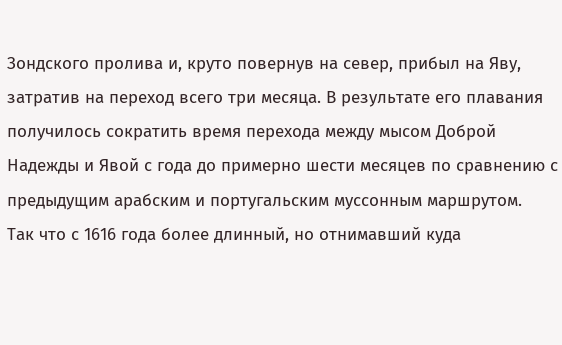Зондского пролива и, круто повернув на север, прибыл на Яву, затратив на переход всего три месяца. В результате его плавания получилось сократить время перехода между мысом Доброй Надежды и Явой с года до примерно шести месяцев по сравнению с предыдущим арабским и португальским муссонным маршрутом.
Так что с 1616 года более длинный, но отнимавший куда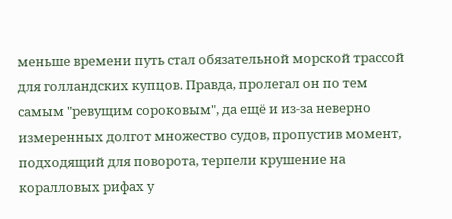меньше времени путь стал обязательной морской трассой для голландских купцов. Правда, пролегал он по тем самым "ревущим сороковым", да ещё и из-за неверно измеренных долгот множество судов, пропустив момент, подходящий для поворота, терпели крушение на коралловых рифах у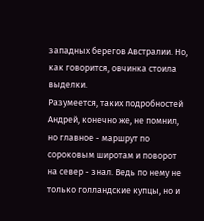западных берегов Австралии. Но, как говорится, овчинка стоила выделки.
Разумеется, таких подробностей Андрей, конечно же, не помнил, но главное - маршрут по сороковым широтам и поворот на север - знал. Ведь по нему не только голландские купцы, но и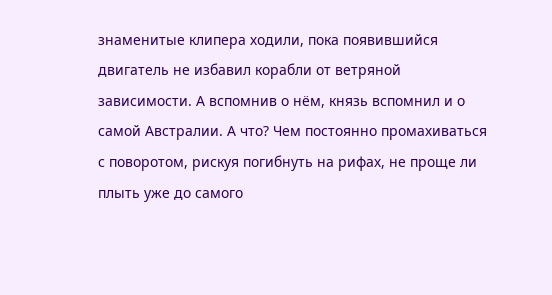знаменитые клипера ходили, пока появившийся двигатель не избавил корабли от ветряной зависимости. А вспомнив о нём, князь вспомнил и о самой Австралии. А что? Чем постоянно промахиваться с поворотом, рискуя погибнуть на рифах, не проще ли плыть уже до самого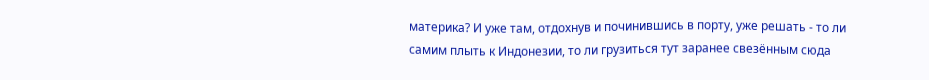материка? И уже там, отдохнув и починившись в порту, уже решать - то ли самим плыть к Индонезии, то ли грузиться тут заранее свезённым сюда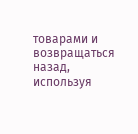товарами и возвращаться назад, используя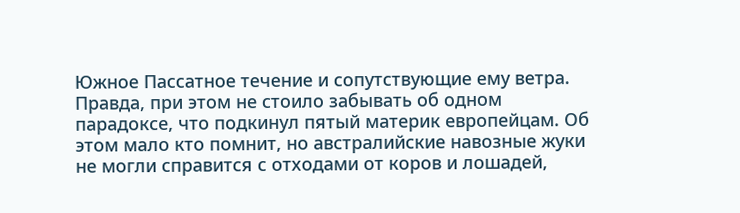Южное Пассатное течение и сопутствующие ему ветра.
Правда, при этом не стоило забывать об одном парадоксе, что подкинул пятый материк европейцам. Об этом мало кто помнит, но австралийские навозные жуки не могли справится с отходами от коров и лошадей,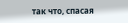так что, спасая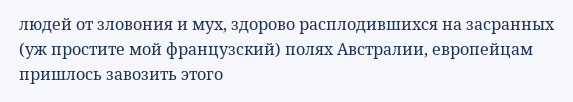людей от зловония и мух, здорово расплодившихся на засранных (уж простите мой французский) полях Австралии, европейцам пришлось завозить этого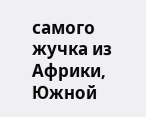самого жучка из Африки, Южной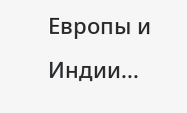Европы и Индии...